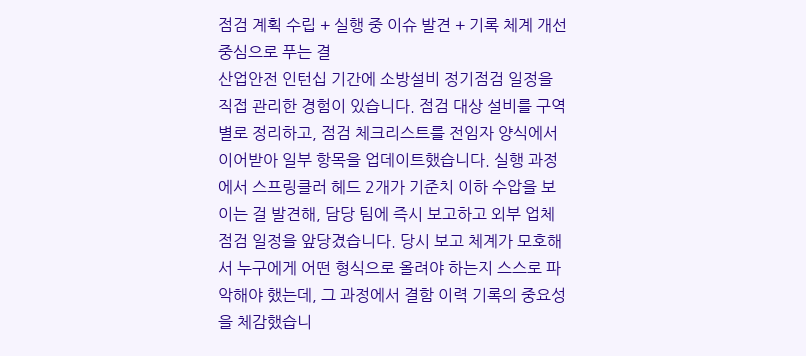점검 계획 수립 + 실행 중 이슈 발견 + 기록 체계 개선 중심으로 푸는 결
산업안전 인턴십 기간에 소방설비 정기점검 일정을 직접 관리한 경험이 있습니다. 점검 대상 설비를 구역별로 정리하고, 점검 체크리스트를 전임자 양식에서 이어받아 일부 항목을 업데이트했습니다. 실행 과정에서 스프링클러 헤드 2개가 기준치 이하 수압을 보이는 걸 발견해, 담당 팀에 즉시 보고하고 외부 업체 점검 일정을 앞당겼습니다. 당시 보고 체계가 모호해서 누구에게 어떤 형식으로 올려야 하는지 스스로 파악해야 했는데, 그 과정에서 결함 이력 기록의 중요성을 체감했습니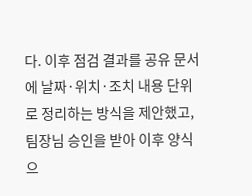다. 이후 점검 결과를 공유 문서에 날짜·위치·조치 내용 단위로 정리하는 방식을 제안했고, 팀장님 승인을 받아 이후 양식으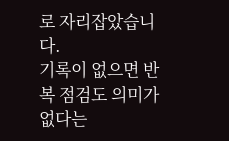로 자리잡았습니다.
기록이 없으면 반복 점검도 의미가 없다는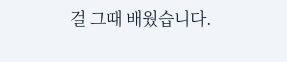걸 그때 배웠습니다.